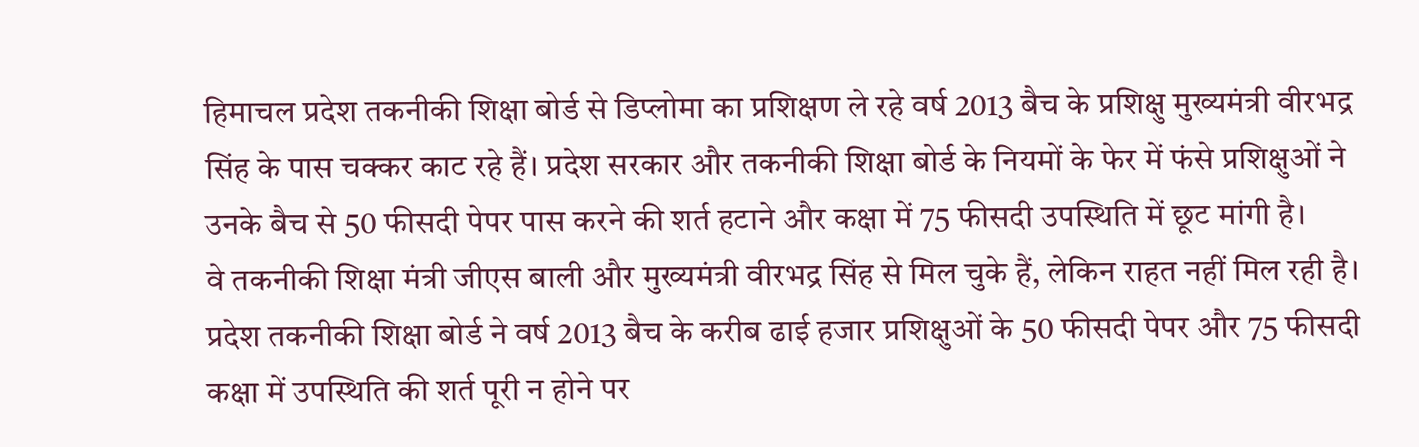हिमाचल प्रदेश तकनीकी शिक्षा बोर्ड से डिप्लोमा का प्रशिक्षण ले रहे वर्ष 2013 बैच के प्रशिक्षु मुख्यमंत्री वीरभद्र सिंह के पास चक्कर काट रहे हैं। प्रदेश सरकार और तकनीकी शिक्षा बोर्ड के नियमों के फेर में फंसे प्रशिक्षुओं ने उनके बैच से 50 फीसदी पेपर पास करने की शर्त हटाने और कक्षा में 75 फीसदी उपस्थिति में छूट मांगी है।
वे तकनीकी शिक्षा मंत्री जीएस बाली और मुख्यमंत्री वीरभद्र सिंह से मिल चुके हैं, लेकिन राहत नहीं मिल रही है। प्रदेश तकनीकी शिक्षा बोर्ड ने वर्ष 2013 बैच के करीब ढाई हजार प्रशिक्षुओं के 50 फीसदी पेपर और 75 फीसदी कक्षा में उपस्थिति की शर्त पूरी न होने पर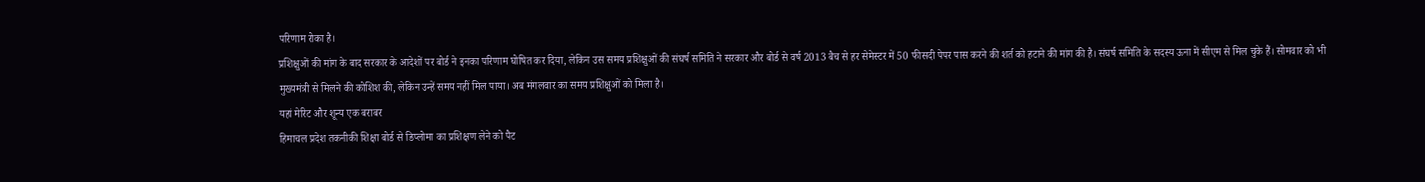परिणाम रोका है।
प्रशिक्षुओं की मांग के बाद सरकार के आदेशों पर बोर्ड ने इनका परिणाम घोषित कर दिया, लेकिन उस समय प्रशिक्षुओं की संघर्ष समिति ने सरकार और बोर्ड से वर्ष 2013 बैच से हर सेमेस्टर में 50 फीसदी पेपर पास करने की शर्त को हटाने की मांग की है। संघर्ष समिति के सदस्य ऊना में सीएम से मिल चुके हैं। सोमवार को भी मुख्यमंत्री से मिलने की कोशिश की, लेकिन उन्हें समय नहीं मिल पाया। अब मंगलवार का समय प्रशिक्षुओं को मिला है।
यहां मेरिट और शून्य एक बराबर
हिमाचल प्रदेश तकनीकी शिक्षा बोर्ड से डिप्लोमा का प्रशिक्षण लेने को पैट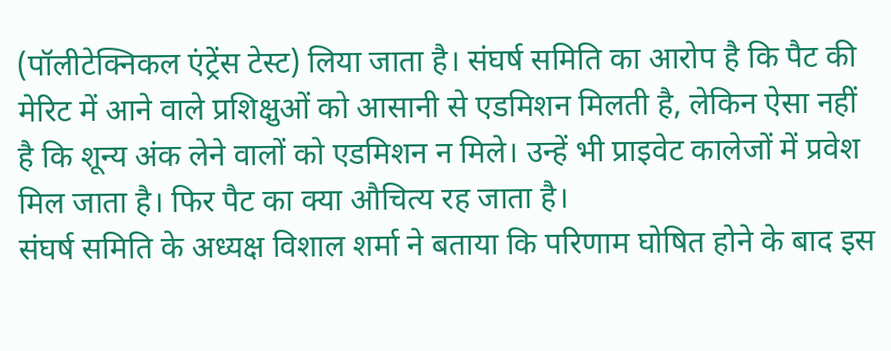(पॉलीटेक्निकल एंट्रेंस टेस्ट) लिया जाता है। संघर्ष समिति का आरोप है कि पैट की मेरिट में आने वाले प्रशिक्षुओं को आसानी से एडमिशन मिलती है, लेकिन ऐसा नहीं है कि शून्य अंक लेने वालों को एडमिशन न मिले। उन्हें भी प्राइवेट कालेजों में प्रवेश मिल जाता है। फिर पैट का क्या औचित्य रह जाता है।
संघर्ष समिति के अध्यक्ष विशाल शर्मा ने बताया कि परिणाम घोषित होने के बाद इस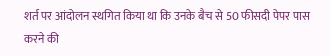शर्त पर आंदोलन स्थगित किया था कि उनके बैच से 50 फीसदी पेपर पास करने की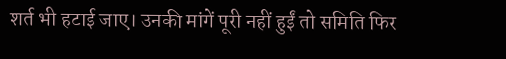शर्त भी हटाई जाए। उनकी मांगें पूरी नहीं हुईं तो समिति फिर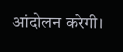आंदोलन करेगी।